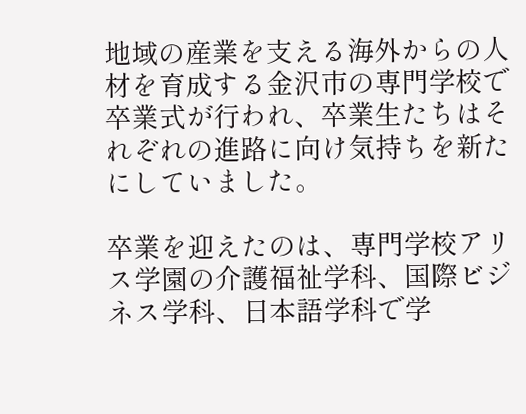地域の産業を支える海外からの人材を育成する金沢市の専門学校で卒業式が行われ、卒業生たちはそれぞれの進路に向け気持ちを新たにしていました。

卒業を迎えたのは、専門学校アリス学園の介護福祉学科、国際ビジネス学科、日本語学科で学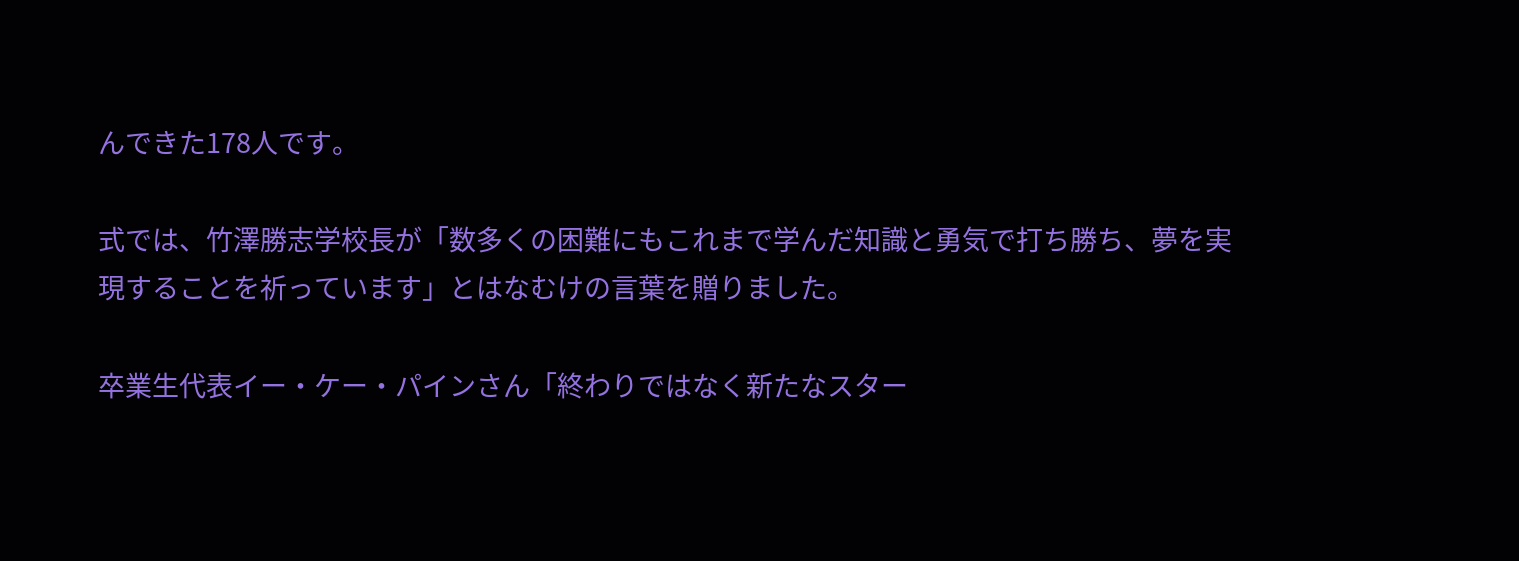んできた178人です。

式では、竹澤勝志学校長が「数多くの困難にもこれまで学んだ知識と勇気で打ち勝ち、夢を実現することを祈っています」とはなむけの言葉を贈りました。

卒業生代表イー・ケー・パインさん「終わりではなく新たなスター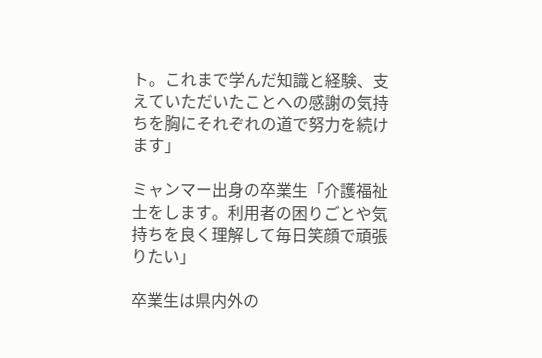ト。これまで学んだ知識と経験、支えていただいたことへの感謝の気持ちを胸にそれぞれの道で努力を続けます」

ミャンマー出身の卒業生「介護福祉士をします。利用者の困りごとや気持ちを良く理解して毎日笑顔で頑張りたい」

卒業生は県内外の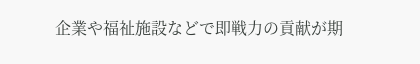企業や福祉施設などで即戦力の貢献が期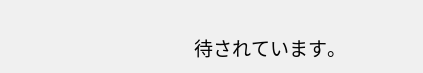待されています。